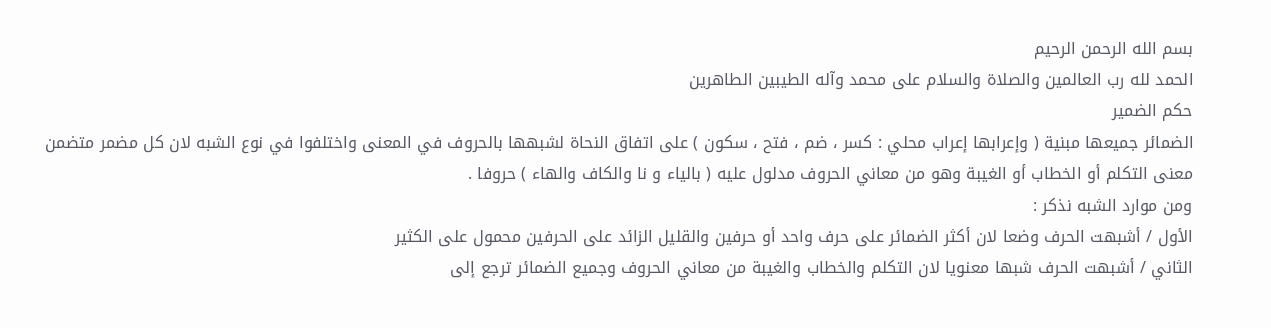بسم الله الرحمن الرحيم
الحمد لله رب العالمين والصلاة والسلام على محمد وآله الطيبين الطاهرين
حكم الضمير
الضمائر جميعها مبنية ( وإعرابها إعراب محلي : كسر ، ضم ، فتح ، سكون ) على اتفاق النحاة لشبهها بالحروف في المعنى واختلفوا في نوع الشبه لان كل مضمر متضمن معنى التكلم أو الخطاب أو الغيبة وهو من معاني الحروف مدلول عليه ( بالياء و نا والكاف والهاء ) حروفا .
ومن موارد الشبه نذكر :
الأول / أشبهت الحرف وضعا لان أكثر الضمائر على حرف واحد أو حرفين والقليل الزائد على الحرفين محمول على الكثير
الثاني / أشبهت الحرف شبها معنويا لان التكلم والخطاب والغيبة من معاني الحروف وجميع الضمائر ترجع إلى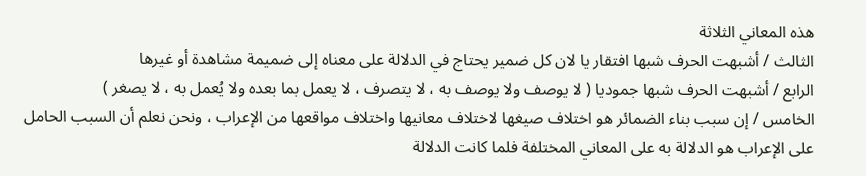هذه المعاني الثلاثة
الثالث / أشبهت الحرف شبها افتقار يا لان كل ضمير يحتاج في الدلالة على معناه إلى ضميمة مشاهدة أو غيرها
الرابع / أشبهت الحرف شبها جموديا ( لا يوصف ولا يوصف به ، لا يتصرف ، لا يعمل بما بعده ولا يُعمل به ، لا يصغر )
الخامس / إن سبب بناء الضمائر هو اختلاف صيغها لاختلاف معانيها واختلاف مواقعها من الإعراب ، ونحن نعلم أن السبب الحامل على الإعراب هو الدلالة به على المعاني المختلفة فلما كانت الدلالة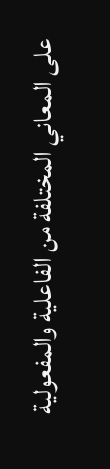على المعاني المختلفة من الفاعلية والمفعولية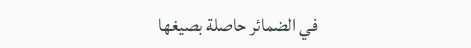في الضمائر حاصلة بصيغها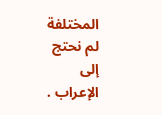المختلفة لم نحتج إلى الإعراب .